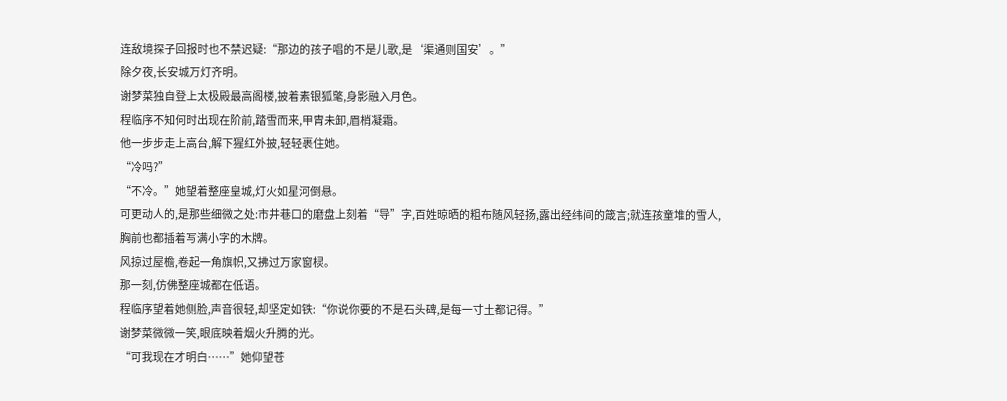连敌境探子回报时也不禁迟疑:“那边的孩子唱的不是儿歌,是‘渠通则国安’。”
除夕夜,长安城万灯齐明。
谢梦菜独自登上太极殿最高阁楼,披着素银狐氅,身影融入月色。
程临序不知何时出现在阶前,踏雪而来,甲胄未卸,眉梢凝霜。
他一步步走上高台,解下猩红外披,轻轻裹住她。
“冷吗?”
“不冷。”她望着整座皇城,灯火如星河倒悬。
可更动人的,是那些细微之处:市井巷口的磨盘上刻着“导”字,百姓晾晒的粗布随风轻扬,露出经纬间的箴言;就连孩童堆的雪人,胸前也都插着写满小字的木牌。
风掠过屋檐,卷起一角旗帜,又拂过万家窗棂。
那一刻,仿佛整座城都在低语。
程临序望着她侧脸,声音很轻,却坚定如铁:“你说你要的不是石头碑,是每一寸土都记得。”
谢梦菜微微一笑,眼底映着烟火升腾的光。
“可我现在才明白……”她仰望苍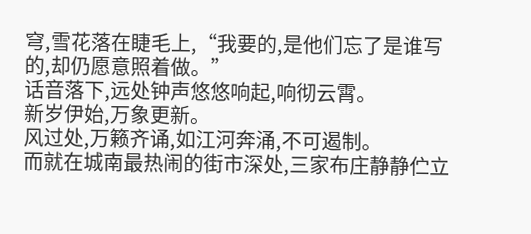穹,雪花落在睫毛上,“我要的,是他们忘了是谁写的,却仍愿意照着做。”
话音落下,远处钟声悠悠响起,响彻云霄。
新岁伊始,万象更新。
风过处,万籁齐诵,如江河奔涌,不可遏制。
而就在城南最热闹的街市深处,三家布庄静静伫立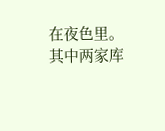在夜色里。
其中两家库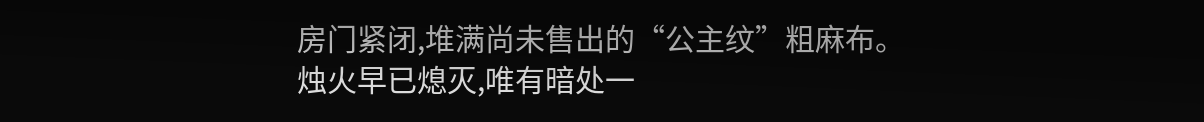房门紧闭,堆满尚未售出的“公主纹”粗麻布。
烛火早已熄灭,唯有暗处一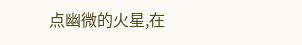点幽微的火星,在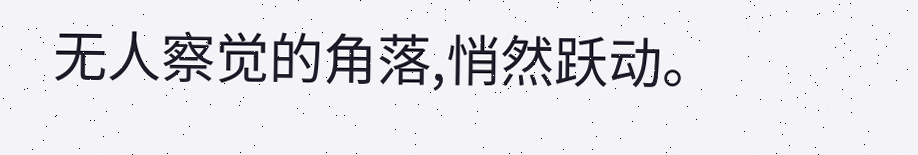无人察觉的角落,悄然跃动。